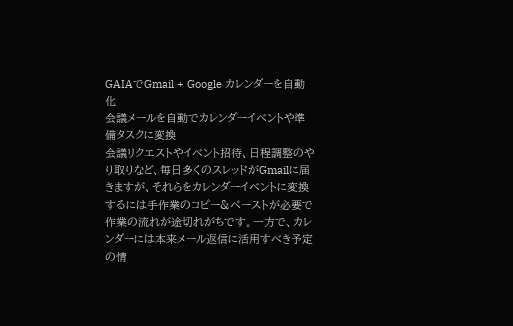GAIAでGmail + Google カレンダーを自動化
会議メールを自動でカレンダーイベントや準備タスクに変換
会議リクエストやイベント招待、日程調整のやり取りなど、毎日多くのスレッドがGmailに届きますが、それらをカレンダーイベントに変換するには手作業のコピー&ペーストが必要で作業の流れが途切れがちです。一方で、カレンダーには本来メール返信に活用すべき予定の情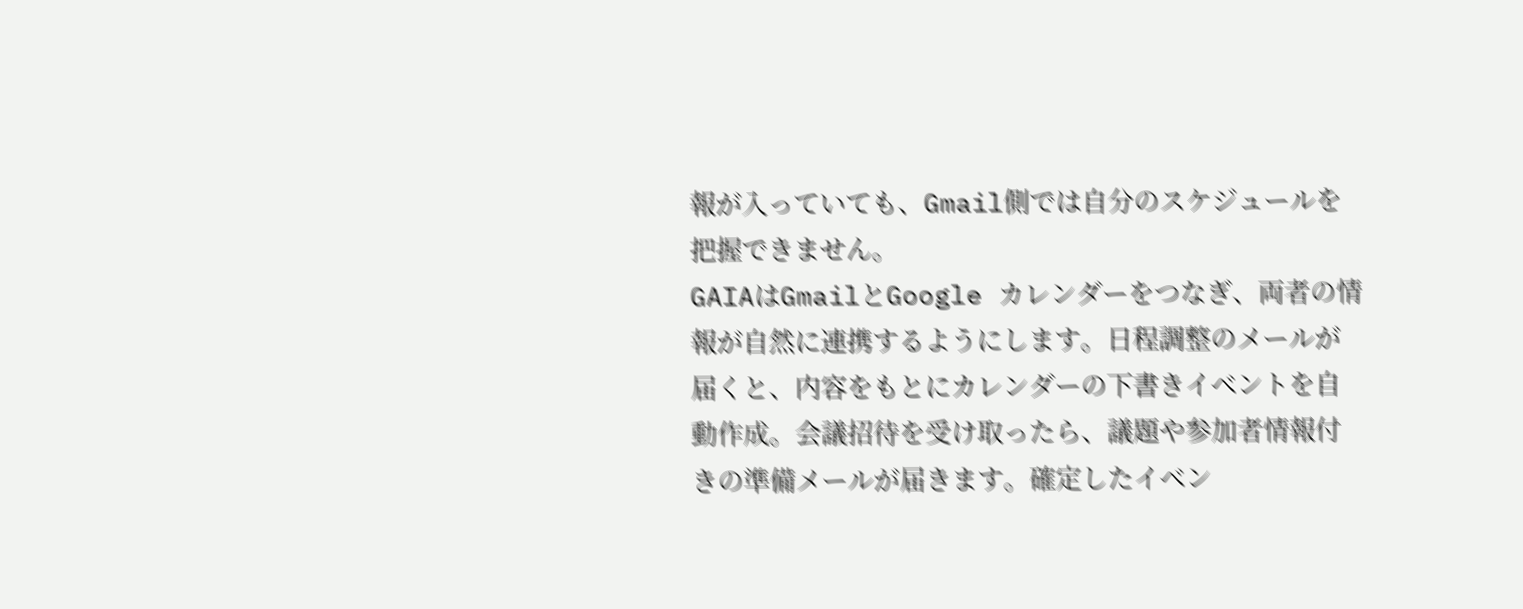報が入っていても、Gmail側では自分のスケジュールを把握できません。
GAIAはGmailとGoogle カレンダーをつなぎ、両者の情報が自然に連携するようにします。日程調整のメールが届くと、内容をもとにカレンダーの下書きイベントを自動作成。会議招待を受け取ったら、議題や参加者情報付きの準備メールが届きます。確定したイベン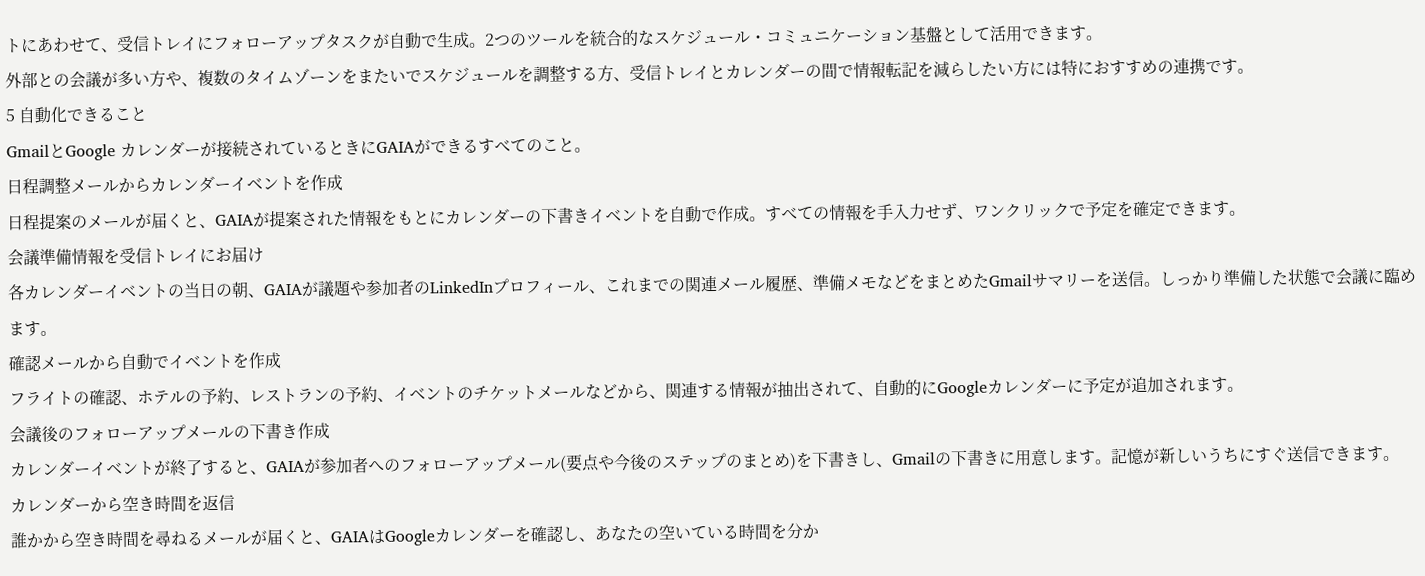トにあわせて、受信トレイにフォローアップタスクが自動で生成。2つのツールを統合的なスケジュール・コミュニケーション基盤として活用できます。
外部との会議が多い方や、複数のタイムゾーンをまたいでスケジュールを調整する方、受信トレイとカレンダーの間で情報転記を減らしたい方には特におすすめの連携です。
5 自動化できること
GmailとGoogle カレンダーが接続されているときにGAIAができるすべてのこと。
日程調整メールからカレンダーイベントを作成
日程提案のメールが届くと、GAIAが提案された情報をもとにカレンダーの下書きイベントを自動で作成。すべての情報を手入力せず、ワンクリックで予定を確定できます。
会議準備情報を受信トレイにお届け
各カレンダーイベントの当日の朝、GAIAが議題や参加者のLinkedInプロフィール、これまでの関連メール履歴、準備メモなどをまとめたGmailサマリーを送信。しっかり準備した状態で会議に臨めます。
確認メールから自動でイベントを作成
フライトの確認、ホテルの予約、レストランの予約、イベントのチケットメールなどから、関連する情報が抽出されて、自動的にGoogleカレンダーに予定が追加されます。
会議後のフォローアップメールの下書き作成
カレンダーイベントが終了すると、GAIAが参加者へのフォローアップメール(要点や今後のステップのまとめ)を下書きし、Gmailの下書きに用意します。記憶が新しいうちにすぐ送信できます。
カレンダーから空き時間を返信
誰かから空き時間を尋ねるメールが届くと、GAIAはGoogleカレンダーを確認し、あなたの空いている時間を分か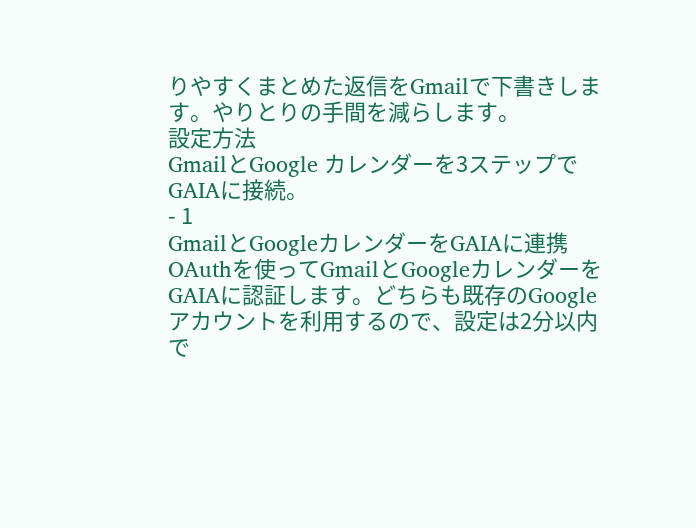りやすくまとめた返信をGmailで下書きします。やりとりの手間を減らします。
設定方法
GmailとGoogle カレンダーを3ステップでGAIAに接続。
- 1
GmailとGoogleカレンダーをGAIAに連携
OAuthを使ってGmailとGoogleカレンダーをGAIAに認証します。どちらも既存のGoogleアカウントを利用するので、設定は2分以内で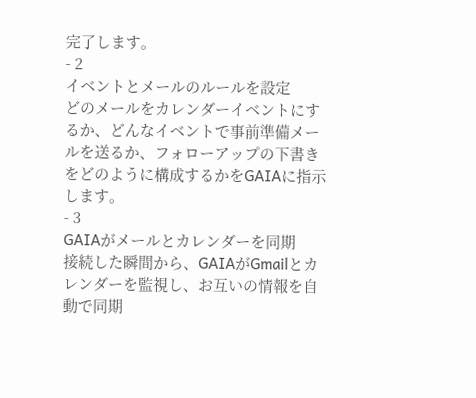完了します。
- 2
イベントとメールのルールを設定
どのメールをカレンダーイベントにするか、どんなイベントで事前準備メールを送るか、フォローアップの下書きをどのように構成するかをGAIAに指示します。
- 3
GAIAがメールとカレンダーを同期
接続した瞬間から、GAIAがGmailとカレンダーを監視し、お互いの情報を自動で同期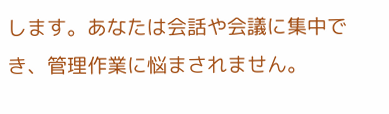します。あなたは会話や会議に集中でき、管理作業に悩まされません。